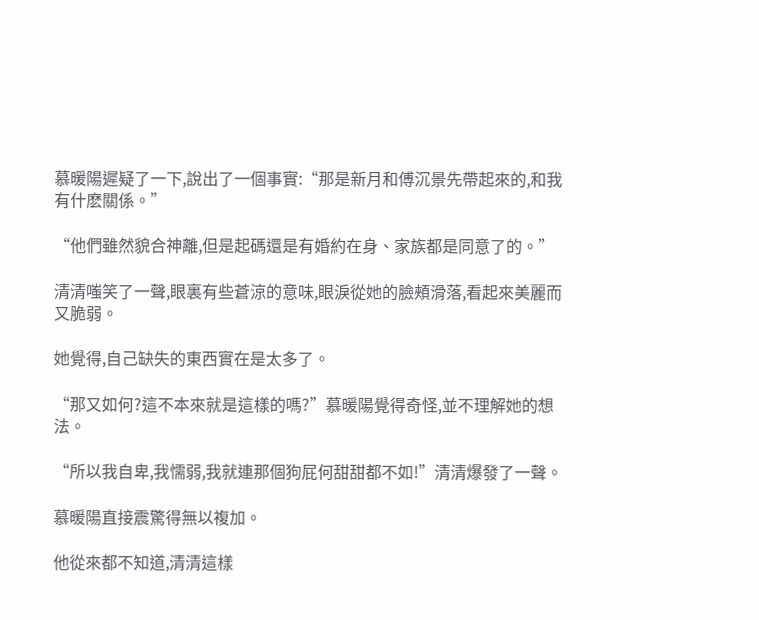慕暖陽遲疑了一下,說出了一個事實:“那是新月和傅沉景先帶起來的,和我有什麽關係。”

“他們雖然貌合神離,但是起碼還是有婚約在身、家族都是同意了的。”

清清嗤笑了一聲,眼裏有些蒼涼的意味,眼淚從她的臉頰滑落,看起來美麗而又脆弱。

她覺得,自己缺失的東西實在是太多了。

“那又如何?這不本來就是這樣的嗎?”慕暖陽覺得奇怪,並不理解她的想法。

“所以我自卑,我懦弱,我就連那個狗屁何甜甜都不如!”清清爆發了一聲。

慕暖陽直接震驚得無以複加。

他從來都不知道,清清這樣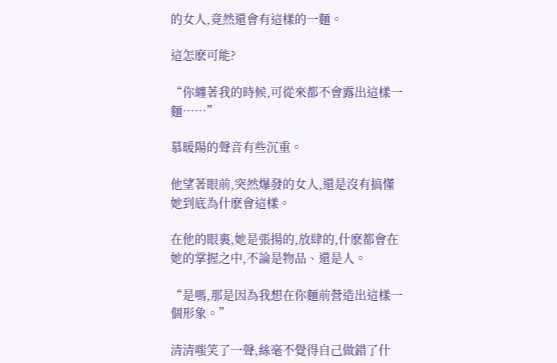的女人,竟然還會有這樣的一麵。

這怎麽可能?

“你纏著我的時候,可從來都不會露出這樣一麵……”

慕暖陽的聲音有些沉重。

他望著眼前,突然爆發的女人,還是沒有搞懂她到底為什麽會這樣。

在他的眼裏,她是張揚的,放肆的,什麽都會在她的掌握之中,不論是物品、還是人。

“是嗎,那是因為我想在你麵前營造出這樣一個形象。”

清清嗤笑了一聲,絲毫不覺得自己做錯了什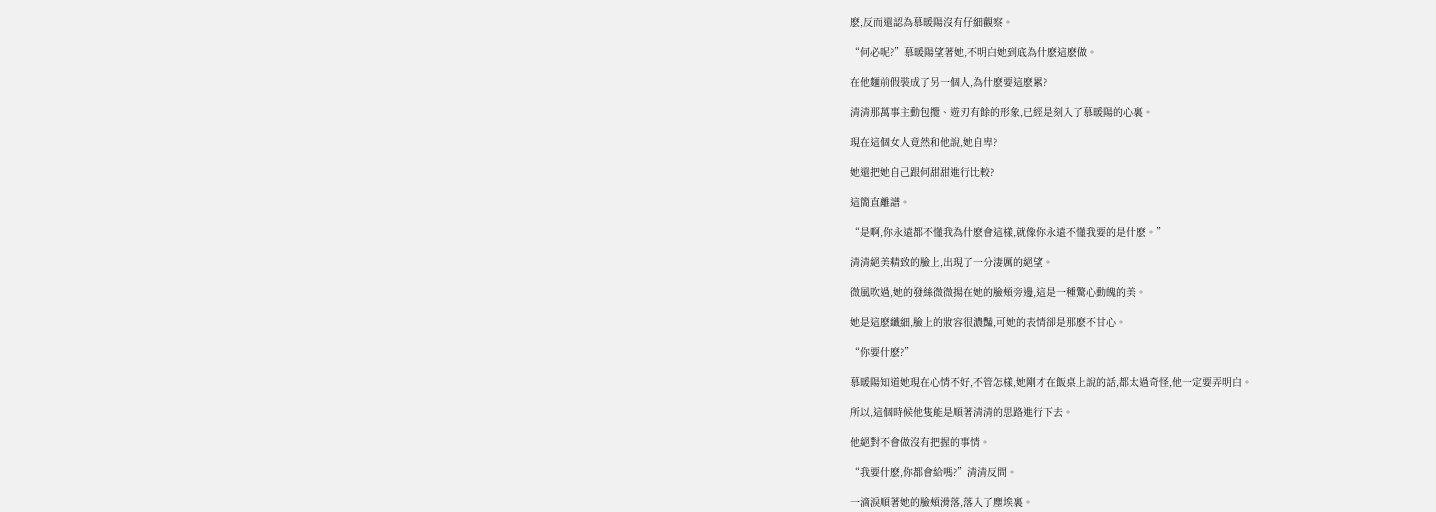麽,反而還認為慕暖陽沒有仔細觀察。

“何必呢?”慕暖陽望著她,不明白她到底為什麽這麽做。

在他麵前假裝成了另一個人,為什麽要這麽累?

清清那萬事主動包攬、遊刃有餘的形象,已經是刻入了慕暖陽的心裏。

現在這個女人竟然和他說,她自卑?

她還把她自己跟何甜甜進行比較?

這簡直離譜。

“是啊,你永遠都不懂我為什麽會這樣,就像你永遠不懂我要的是什麽。”

清清絕美精致的臉上,出現了一分淒厲的絕望。

微風吹過,她的發絲微微揚在她的臉頰旁邊,這是一種驚心動魄的美。

她是這麽纖細,臉上的妝容很濃豔,可她的表情卻是那麽不甘心。

“你要什麽?”

慕暖陽知道她現在心情不好,不管怎樣,她剛才在飯桌上說的話,都太過奇怪,他一定要弄明白。

所以,這個時候他隻能是順著清清的思路進行下去。

他絕對不會做沒有把握的事情。

“我要什麽,你都會給嗎?”清清反問。

一滴淚順著她的臉頰滑落,落入了塵埃裏。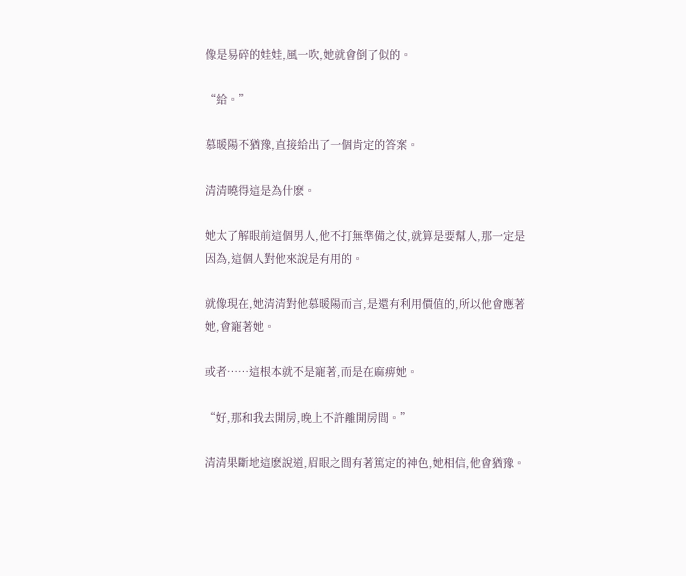像是易碎的娃娃,風一吹,她就會倒了似的。

“給。”

慕暖陽不猶豫,直接給出了一個肯定的答案。

清清曉得這是為什麽。

她太了解眼前這個男人,他不打無準備之仗,就算是要幫人,那一定是因為,這個人對他來說是有用的。

就像現在,她清清對他慕暖陽而言,是還有利用價值的,所以他會應著她,會寵著她。

或者……這根本就不是寵著,而是在麻痹她。

“好,那和我去開房,晚上不許離開房間。”

清清果斷地這麽說道,眉眼之間有著篤定的神色,她相信,他會猶豫。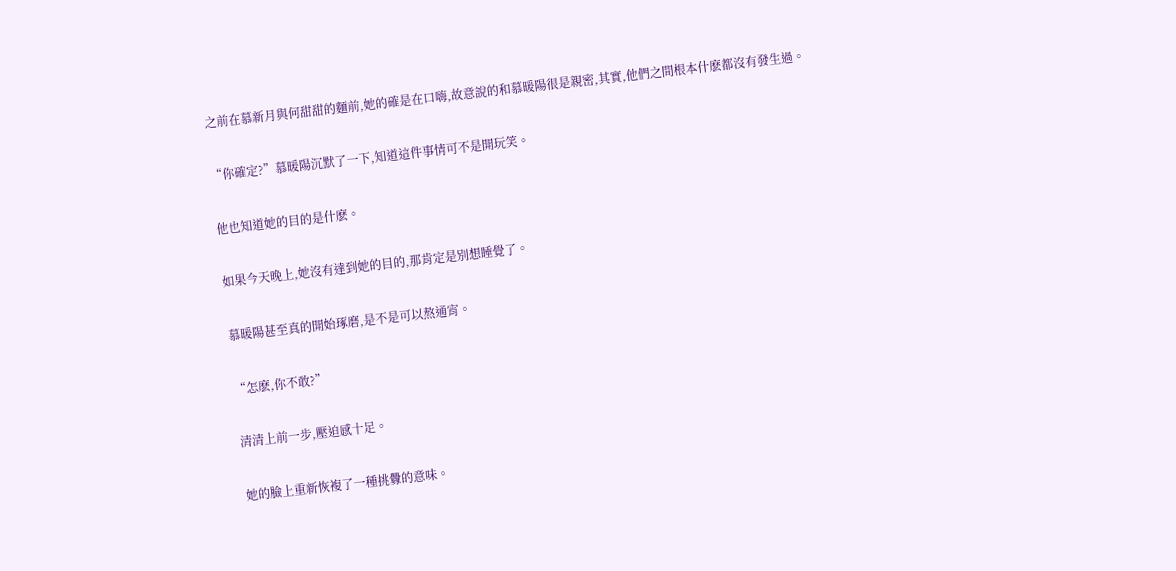之前在慕新月與何甜甜的麵前,她的確是在口嗨,故意說的和慕暖陽很是親密,其實,他們之間根本什麽都沒有發生過。

“你確定?”慕暖陽沉默了一下,知道這件事情可不是開玩笑。

他也知道她的目的是什麽。

如果今天晚上,她沒有達到她的目的,那肯定是別想睡覺了。

慕暖陽甚至真的開始琢磨,是不是可以熬通宵。

“怎麽,你不敢?”

清清上前一步,壓迫感十足。

她的臉上重新恢複了一種挑釁的意味。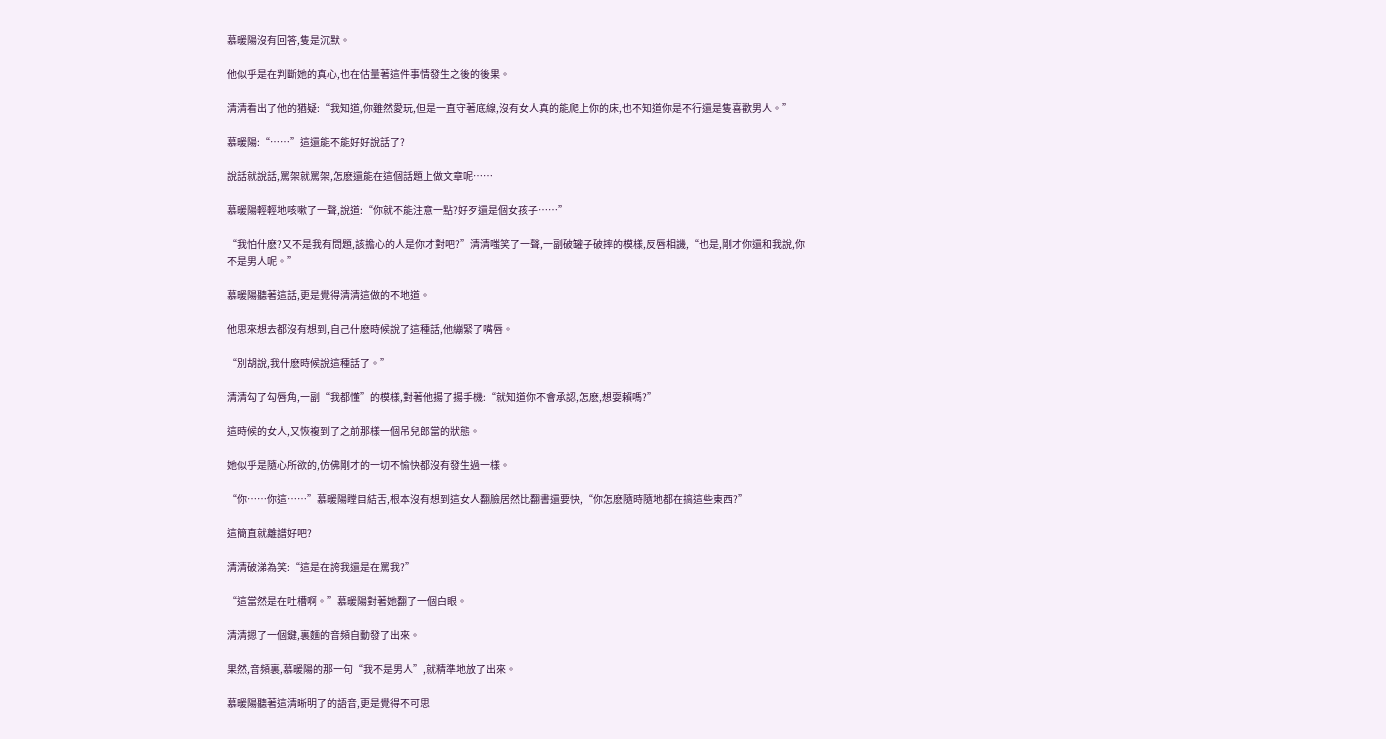慕暖陽沒有回答,隻是沉默。

他似乎是在判斷她的真心,也在估量著這件事情發生之後的後果。

清清看出了他的猶疑:“我知道,你雖然愛玩,但是一直守著底線,沒有女人真的能爬上你的床,也不知道你是不行還是隻喜歡男人。”

慕暖陽:“……”這還能不能好好說話了?

說話就說話,罵架就罵架,怎麽還能在這個話題上做文章呢……

慕暖陽輕輕地咳嗽了一聲,說道:“你就不能注意一點?好歹還是個女孩子……”

“我怕什麽?又不是我有問題,該擔心的人是你才對吧?”清清嗤笑了一聲,一副破罐子破摔的模樣,反唇相譏,“也是,剛才你還和我說,你不是男人呢。”

慕暖陽聽著這話,更是覺得清清這做的不地道。

他思來想去都沒有想到,自己什麽時候說了這種話,他繃緊了嘴唇。

“別胡說,我什麽時候說這種話了。”

清清勾了勾唇角,一副“我都懂”的模樣,對著他揚了揚手機:“就知道你不會承認,怎麽,想耍賴嗎?”

這時候的女人,又恢複到了之前那樣一個吊兒郎當的狀態。

她似乎是隨心所欲的,仿佛剛才的一切不愉快都沒有發生過一樣。

“你……你這……”慕暖陽瞠目結舌,根本沒有想到這女人翻臉居然比翻書還要快,“你怎麽隨時隨地都在搞這些東西?”

這簡直就離譜好吧?

清清破涕為笑:“這是在誇我還是在罵我?”

“這當然是在吐槽啊。”慕暖陽對著她翻了一個白眼。

清清摁了一個鍵,裏麵的音頻自動發了出來。

果然,音頻裏,慕暖陽的那一句“我不是男人”,就精準地放了出來。

慕暖陽聽著這清晰明了的語音,更是覺得不可思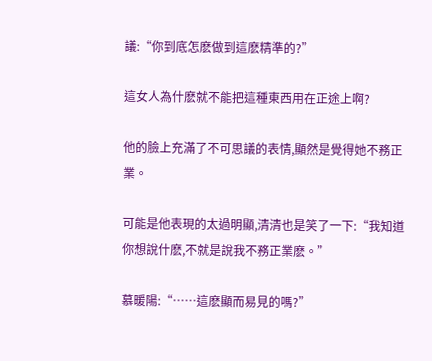議:“你到底怎麽做到這麽精準的?”

這女人為什麽就不能把這種東西用在正途上啊?

他的臉上充滿了不可思議的表情,顯然是覺得她不務正業。

可能是他表現的太過明顯,清清也是笑了一下:“我知道你想說什麽,不就是說我不務正業麽。”

慕暖陽:“……這麽顯而易見的嗎?”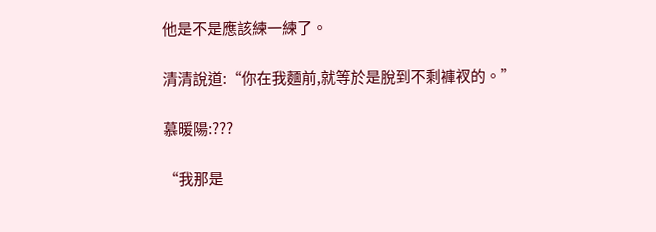他是不是應該練一練了。

清清說道:“你在我麵前,就等於是脫到不剩褲衩的。”

慕暖陽:???

“我那是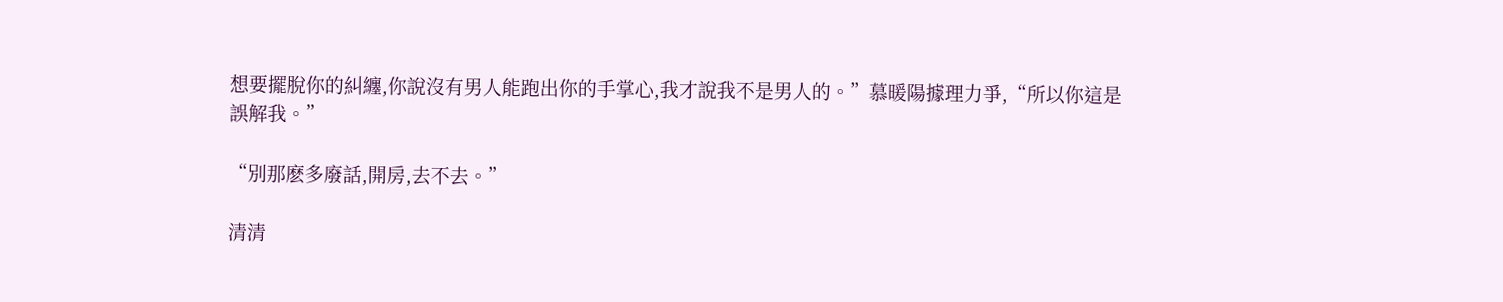想要擺脫你的糾纏,你說沒有男人能跑出你的手掌心,我才說我不是男人的。”慕暖陽據理力爭,“所以你這是誤解我。”

“別那麽多廢話,開房,去不去。”

清清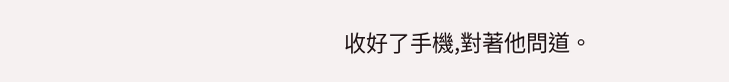收好了手機,對著他問道。